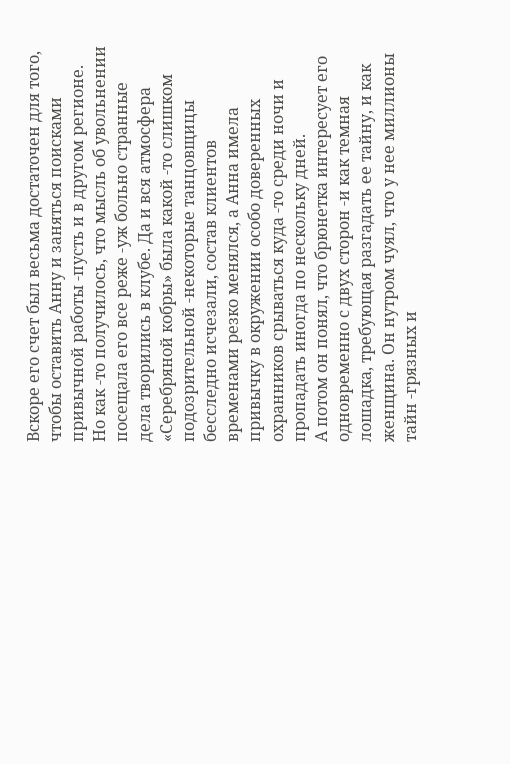Вскоре его счет был весьма достаточен для того, чтобы оставить Анну и заняться поисками привычной работы -пусть и в другом регионе. Но как -то получилось, что мысль об увольнении посещала его все реже -уж больно странные дела творились в клубе. Да и вся атмосфера «Серебряной кобры» была какой -то слишком подозрительной -некоторые танцовщицы бесследно исчезали, состав клиентов временами резко менялся, а Анна имела привычку в окружении особо доверенных охранников срываться куда -то среди ночи и пропадать иногда по нескольку дней.
А потом он понял, что брюнетка интересует его одновременно с двух сторон -и как темная лошадка, требующая разгадать ее тайну, и как женщина. Он нутром чуял, что у нее миллионы тайн -грязных и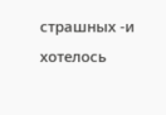страшных -и хотелось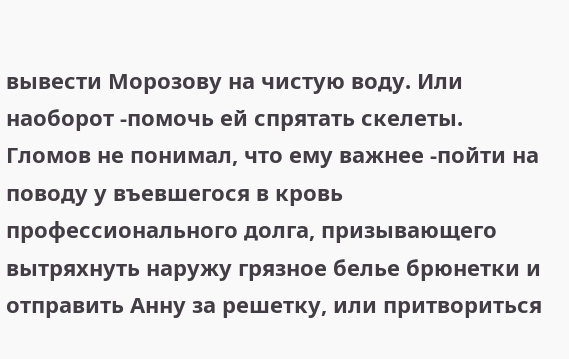вывести Морозову на чистую воду. Или наоборот -помочь ей спрятать скелеты.
Гломов не понимал, что ему важнее -пойти на поводу у въевшегося в кровь профессионального долга, призывающего вытряхнуть наружу грязное белье брюнетки и отправить Анну за решетку, или притвориться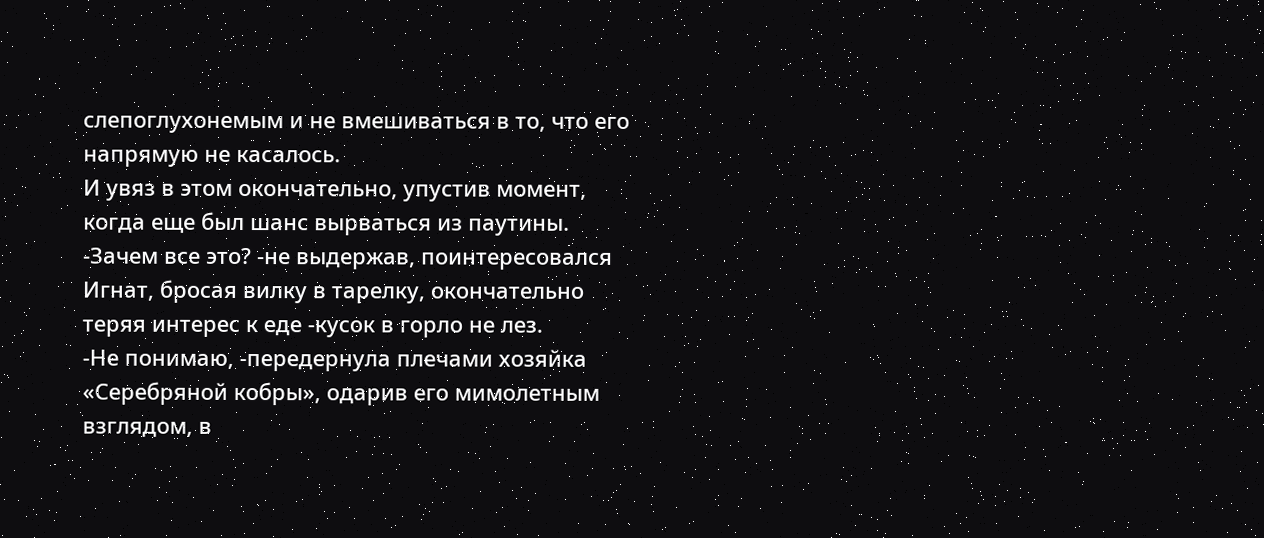слепоглухонемым и не вмешиваться в то, что его напрямую не касалось.
И увяз в этом окончательно, упустив момент, когда еще был шанс вырваться из паутины.
-Зачем все это? -не выдержав, поинтересовался Игнат, бросая вилку в тарелку, окончательно теряя интерес к еде -кусок в горло не лез.
-Не понимаю, -передернула плечами хозяйка «Серебряной кобры», одарив его мимолетным взглядом, в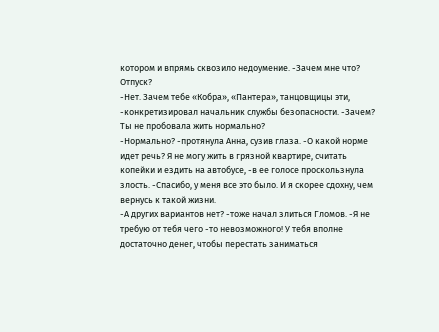котором и впрямь сквозило недоумение. -Зачем мне что? Отпуск?
-Нет. Зачем тебе «Кобра», «Пантера», танцовщицы эти, -конкретизировал начальник службы безопасности. -Зачем? Ты не пробовала жить нормально?
-Нормально? -протянула Анна, сузив глаза. -О какой норме идет речь? Я не могу жить в грязной квартире, считать копейки и ездить на автобусе, -в ее голосе проскользнула злость. -Спасибо, у меня все это было. И я скорее сдохну, чем вернусь к такой жизни.
-А других вариантов нет? -тоже начал злиться Гломов. -Я не требую от тебя чего -то невозможного! У тебя вполне достаточно денег, чтобы перестать заниматься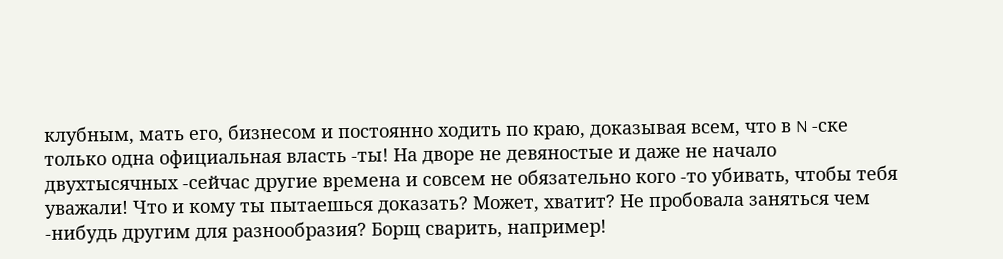клубным, мать его, бизнесом и постоянно ходить по краю, доказывая всем, что в N -ске только одна официальная власть -ты! На дворе не девяностые и даже не начало двухтысячных -сейчас другие времена и совсем не обязательно кого -то убивать, чтобы тебя уважали! Что и кому ты пытаешься доказать? Может, хватит? Не пробовала заняться чем -нибудь другим для разнообразия? Борщ сварить, например!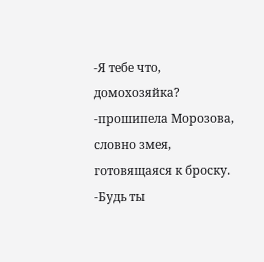-Я тебе что, домохозяйка? -прошипела Морозова, словно змея, готовящаяся к броску.
-Будь ты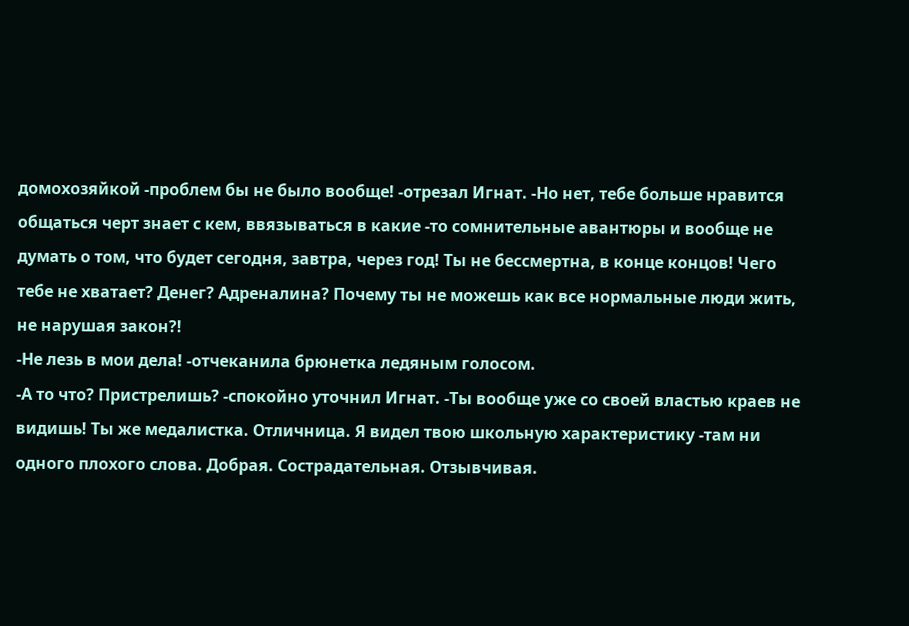домохозяйкой -проблем бы не было вообще! -отрезал Игнат. -Но нет, тебе больше нравится общаться черт знает с кем, ввязываться в какие -то сомнительные авантюры и вообще не думать о том, что будет сегодня, завтра, через год! Ты не бессмертна, в конце концов! Чего тебе не хватает? Денег? Адреналина? Почему ты не можешь как все нормальные люди жить, не нарушая закон?!
-Не лезь в мои дела! -отчеканила брюнетка ледяным голосом.
-А то что? Пристрелишь? -спокойно уточнил Игнат. -Ты вообще уже со своей властью краев не видишь! Ты же медалистка. Отличница. Я видел твою школьную характеристику -там ни одного плохого слова. Добрая. Сострадательная. Отзывчивая.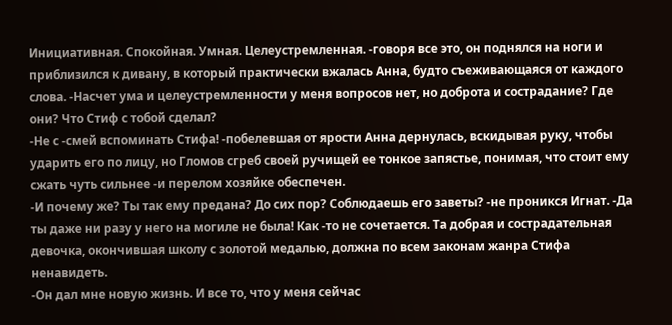Инициативная. Спокойная. Умная. Целеустремленная. -говоря все это, он поднялся на ноги и приблизился к дивану, в который практически вжалась Анна, будто съеживающаяся от каждого слова. -Насчет ума и целеустремленности у меня вопросов нет, но доброта и сострадание? Где они? Что Стиф с тобой сделал?
-Не с -смей вспоминать Стифа! -побелевшая от ярости Анна дернулась, вскидывая руку, чтобы ударить его по лицу, но Гломов сгреб своей ручищей ее тонкое запястье, понимая, что стоит ему сжать чуть сильнее -и перелом хозяйке обеспечен.
-И почему же? Ты так ему предана? До сих пор? Соблюдаешь его заветы? -не проникся Игнат. -Да ты даже ни разу у него на могиле не была! Как -то не сочетается. Та добрая и сострадательная девочка, окончившая школу с золотой медалью, должна по всем законам жанра Стифа ненавидеть.
-Он дал мне новую жизнь. И все то, что у меня сейчас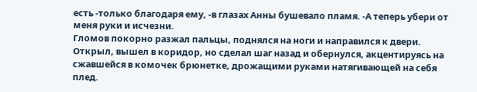есть -только благодаря ему, -в глазах Анны бушевало пламя. -А теперь убери от меня руки и исчезни.
Гломов покорно разжал пальцы, поднялся на ноги и направился к двери. Открыл, вышел в коридор, но сделал шаг назад и обернулся, акцентируясь на сжавшейся в комочек брюнетке, дрожащими руками натягивающей на себя плед.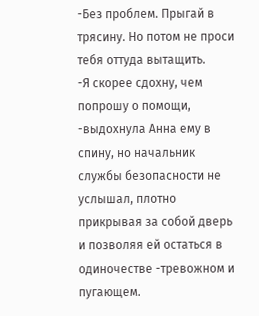-Без проблем. Прыгай в трясину. Но потом не проси тебя оттуда вытащить.
-Я скорее сдохну, чем попрошу о помощи, -выдохнула Анна ему в спину, но начальник службы безопасности не услышал, плотно прикрывая за собой дверь и позволяя ей остаться в одиночестве -тревожном и пугающем.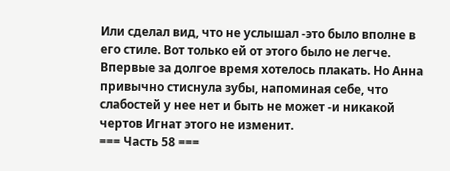Или сделал вид, что не услышал -это было вполне в его стиле. Вот только ей от этого было не легче.
Впервые за долгое время хотелось плакать. Но Анна привычно стиснула зубы, напоминая себе, что слабостей у нее нет и быть не может -и никакой чертов Игнат этого не изменит.
=== Часть 58 ===